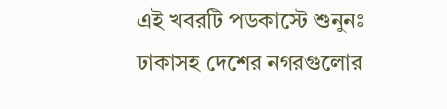এই খবরটি পডকাস্টে শুনুনঃ
ঢাকাসহ দেশের নগরগুলোর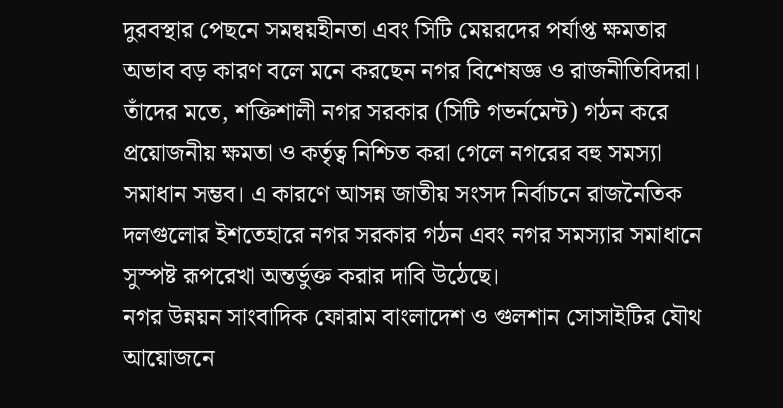দুরবস্থার পেছনে সমন্বয়হীনতা এবং সিটি মেয়রদের পর্যাপ্ত ক্ষমতার অভাব বড় কারণ বলে মনে করছেন নগর বিশেষজ্ঞ ও রাজনীতিবিদরা। তাঁদের মতে, শক্তিশালী নগর সরকার (সিটি গভর্নমেন্ট) গঠন করে প্রয়োজনীয় ক্ষমতা ও কর্তৃত্ব নিশ্চিত করা গেলে নগরের বহু সমস্যা সমাধান সম্ভব। এ কারণে আসন্ন জাতীয় সংসদ নির্বাচনে রাজনৈতিক দলগুলোর ইশতেহারে নগর সরকার গঠন এবং নগর সমস্যার সমাধানে সুস্পষ্ট রূপরেখা অন্তর্ভুক্ত করার দাবি উঠেছে।
নগর উন্নয়ন সাংবাদিক ফোরাম বাংলাদেশ ও গুলশান সোসাইটির যৌথ আয়োজনে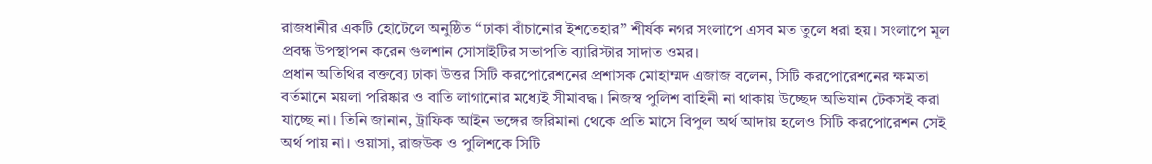রাজধানীর একটি হোটেলে অনুষ্ঠিত “ঢাকা বাঁচানোর ইশতেহার” শীর্ষক নগর সংলাপে এসব মত তুলে ধরা হয়। সংলাপে মূল প্রবন্ধ উপস্থাপন করেন গুলশান সোসাইটির সভাপতি ব্যারিস্টার সাদাত ওমর।
প্রধান অতিথির বক্তব্যে ঢাকা উত্তর সিটি করপোরেশনের প্রশাসক মোহাম্মদ এজাজ বলেন, সিটি করপোরেশনের ক্ষমতা বর্তমানে ময়লা পরিষ্কার ও বাতি লাগানোর মধ্যেই সীমাবদ্ধ। নিজস্ব পুলিশ বাহিনী না থাকায় উচ্ছেদ অভিযান টেকসই করা যাচ্ছে না। তিনি জানান, ট্রাফিক আইন ভঙ্গের জরিমানা থেকে প্রতি মাসে বিপুল অর্থ আদায় হলেও সিটি করপোরেশন সেই অর্থ পায় না। ওয়াসা, রাজউক ও পুলিশকে সিটি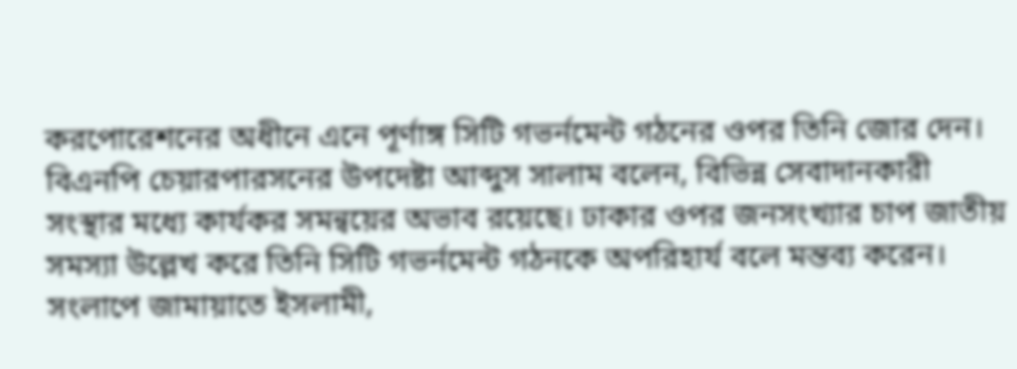করপোরেশনের অধীনে এনে পূর্ণাঙ্গ সিটি গভর্নমেন্ট গঠনের ওপর তিনি জোর দেন।
বিএনপি চেয়ারপারসনের উপদেষ্টা আব্দুস সালাম বলেন, বিভিন্ন সেবাদানকারী সংস্থার মধ্যে কার্যকর সমন্বয়ের অভাব রয়েছে। ঢাকার ওপর জনসংখ্যার চাপ জাতীয় সমস্যা উল্লেখ করে তিনি সিটি গভর্নমেন্ট গঠনকে অপরিহার্য বলে মন্তব্য করেন।
সংলাপে জামায়াতে ইসলামী,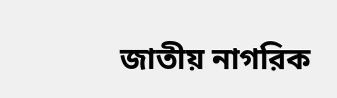জাতীয় নাগরিক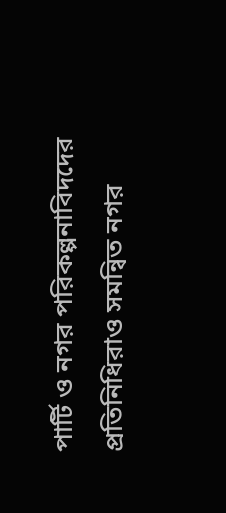পার্টি ও নগর পরিকল্পনাবিদদের প্রতিনিধিরাও সমন্বিত নগর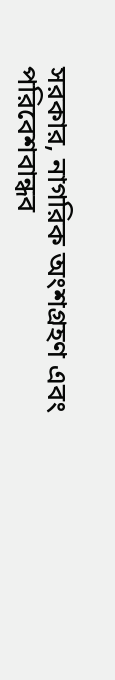সরকার, নাগরিক অংশগ্রহণ এবং পরিবেশবান্ধব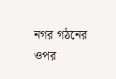নগর গঠনের ওপর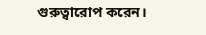গুরুত্বারোপ করেন।